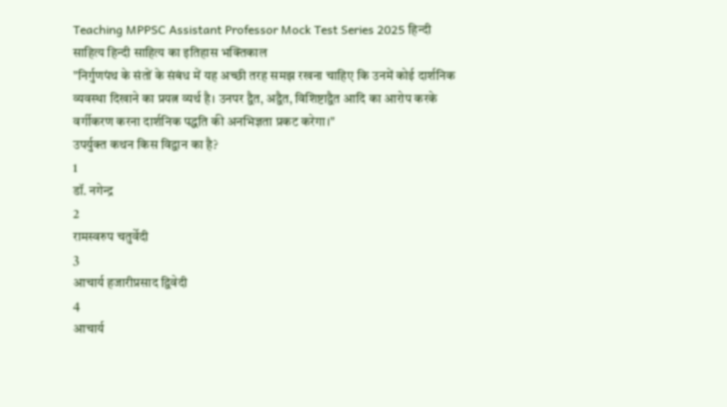Teaching MPPSC Assistant Professor Mock Test Series 2025 हिन्दी साहित्य हिन्दी साहित्य का इतिहास भक्तिकाल
"निर्गुणपंथ के संतों के संबंध में यह अच्छी तरह समझ रखना चाहिए कि उनमें कोई दार्शनिक व्यवस्था दिखाने का प्रयत्न व्यर्थ है। उनपर द्वैत, अद्वैत, विशिष्टाद्वैत आदि का आरोप करके वर्गीकरण करना दार्शनिक पद्धति की अनभिज्ञता प्रकट करेगा।"
उपर्युक्त कथन किस विद्वान का है?
1
डॉ. नगेन्द्र
2
रामस्वरुप चतुर्वेदी
3
आचार्य हजारीप्रसाद द्विवेदी
4
आचार्य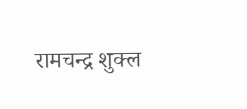रामचन्द्र शुक्ल